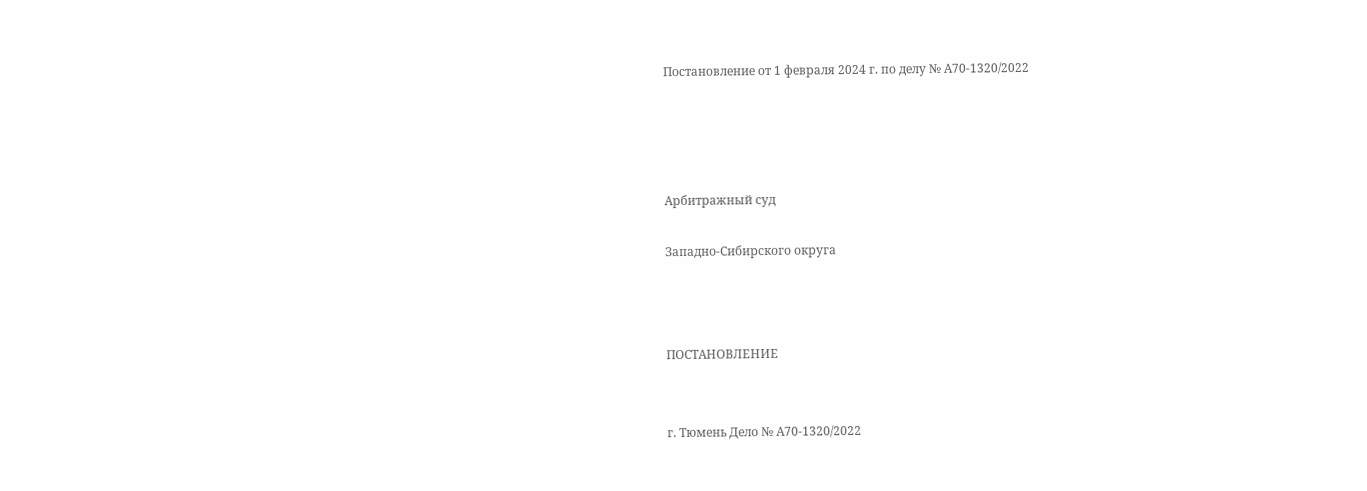Постановление от 1 февраля 2024 г. по делу № А70-1320/2022




Арбитражный суд

Западно-Сибирского округа



ПОСТАНОВЛЕНИЕ


г. Тюмень Дело № А70-1320/2022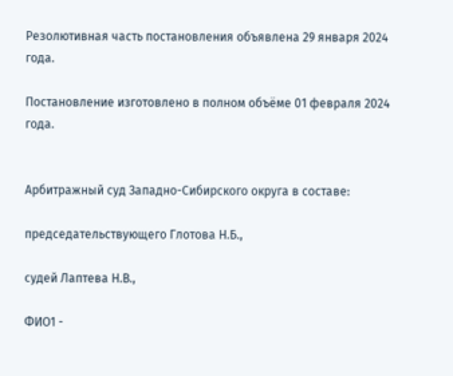Резолютивная часть постановления объявлена 29 января 2024 года.

Постановление изготовлено в полном объёме 01 февраля 2024 года.


Арбитражный суд Западно-Сибирского округа в составе:

председательствующего Глотова Н.Б.,

судей Лаптева Н.В.,

ФИО1 -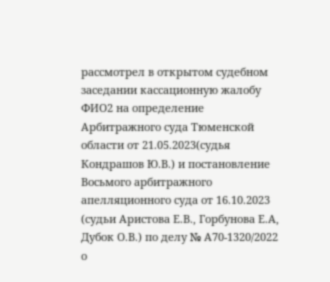рассмотрел в открытом судебном заседании кассационную жалобу ФИО2 на определение Арбитражного суда Тюменской области от 21.05.2023(судья Кондрашов Ю.В.) и постановление Восьмого арбитражного апелляционного суда от 16.10.2023 (судьи Аристова Е.В., Горбунова Е.А, Дубок О.В.) по делу № А70-1320/2022 о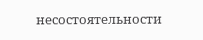несостоятельности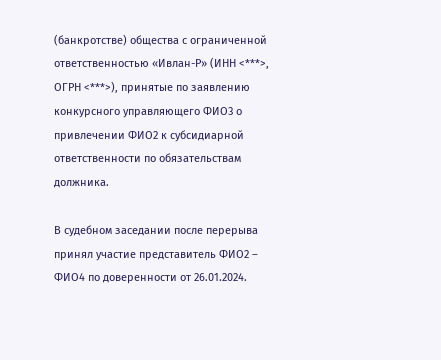(банкротстве) общества с ограниченной ответственностью «Ивлан-Р» (ИНН <***>, ОГРН <***>), принятые по заявлению конкурсного управляющего ФИО3 о привлечении ФИО2 к субсидиарной ответственности по обязательствам должника.

В судебном заседании после перерыва принял участие представитель ФИО2 – ФИО4 по доверенности от 26.01.2024.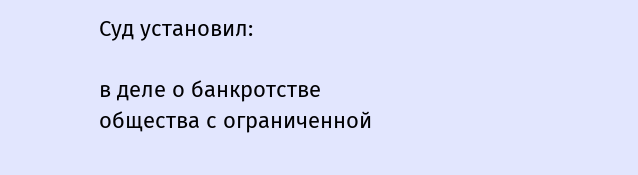Суд установил:

в деле о банкротстве общества с ограниченной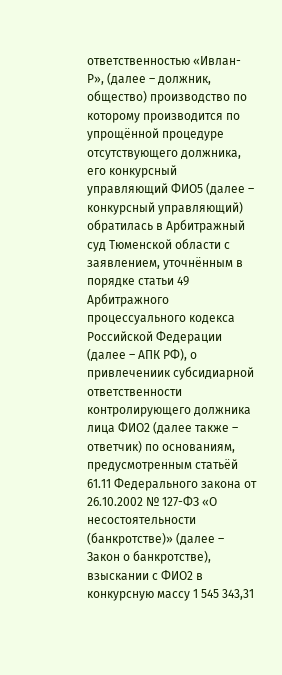ответственностью «Ивлан-Р», (далее – должник, общество) производство по которому производится по упрощённой процедуре отсутствующего должника, его конкурсный управляющий ФИО5 (далее – конкурсный управляющий) обратилась в Арбитражный суд Тюменской области с заявлением, уточнённым в порядке статьи 49 Арбитражного процессуального кодекса Российской Федерации (далее – АПК РФ), о привлечениик субсидиарной ответственности контролирующего должника лица ФИО2 (далее также – ответчик) по основаниям, предусмотренным статьёй 61.11 Федерального закона от 26.10.2002 № 127-ФЗ «О несостоятельности (банкротстве)» (далее – Закон о банкротстве), взыскании с ФИО2 в конкурсную массу 1 545 343,31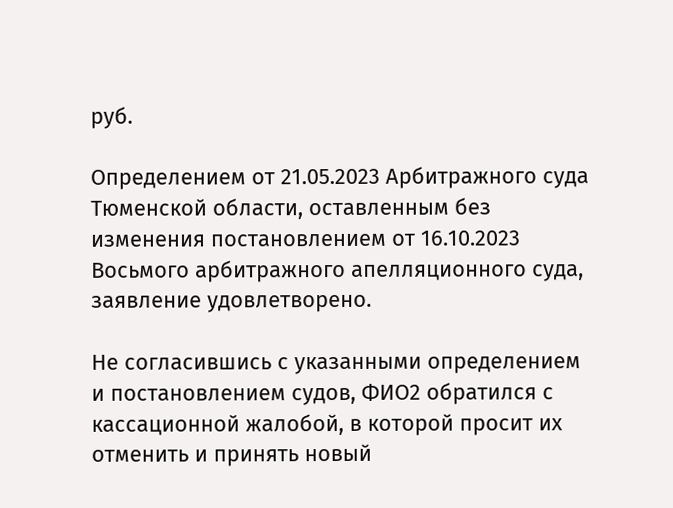руб.

Определением от 21.05.2023 Арбитражного суда Тюменской области, оставленным без изменения постановлением от 16.10.2023 Восьмого арбитражного апелляционного суда, заявление удовлетворено.

Не согласившись с указанными определением и постановлением судов, ФИО2 обратился с кассационной жалобой, в которой просит их отменить и принять новый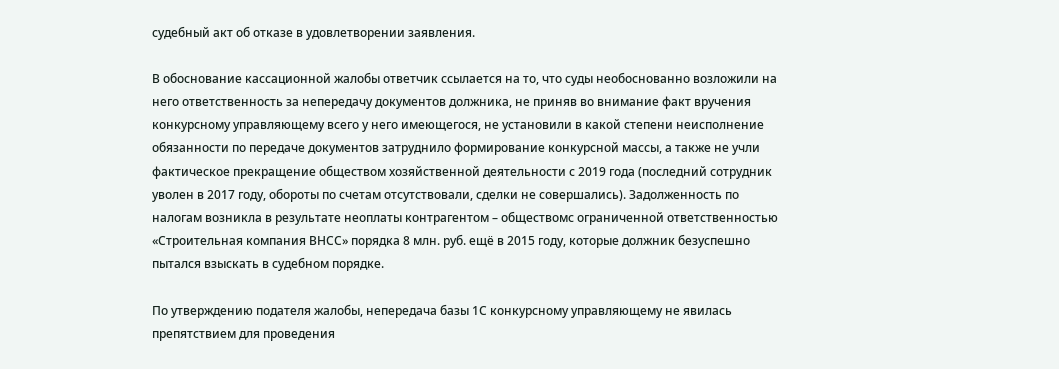судебный акт об отказе в удовлетворении заявления.

В обоснование кассационной жалобы ответчик ссылается на то, что суды необоснованно возложили на него ответственность за непередачу документов должника, не приняв во внимание факт вручения конкурсному управляющему всего у него имеющегося, не установили в какой степени неисполнение обязанности по передаче документов затруднило формирование конкурсной массы, а также не учли фактическое прекращение обществом хозяйственной деятельности с 2019 года (последний сотрудник уволен в 2017 году, обороты по счетам отсутствовали, сделки не совершались). Задолженность по налогам возникла в результате неоплаты контрагентом – обществомс ограниченной ответственностью «Строительная компания ВНСС» порядка 8 млн. руб. ещё в 2015 году, которые должник безуспешно пытался взыскать в судебном порядке.

По утверждению подателя жалобы, непередача базы 1С конкурсному управляющему не явилась препятствием для проведения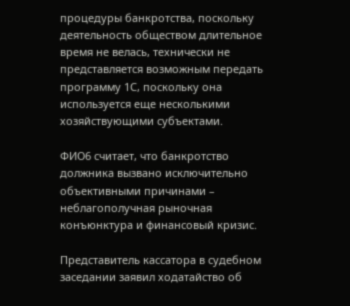процедуры банкротства, поскольку деятельность обществом длительное время не велась, технически не представляется возможным передать программу 1С, поскольку она используется еще несколькими хозяйствующими субъектами.

ФИО6 считает, что банкротство должника вызвано исключительно объективными причинами – неблагополучная рыночная конъюнктура и финансовый кризис.

Представитель кассатора в судебном заседании заявил ходатайство об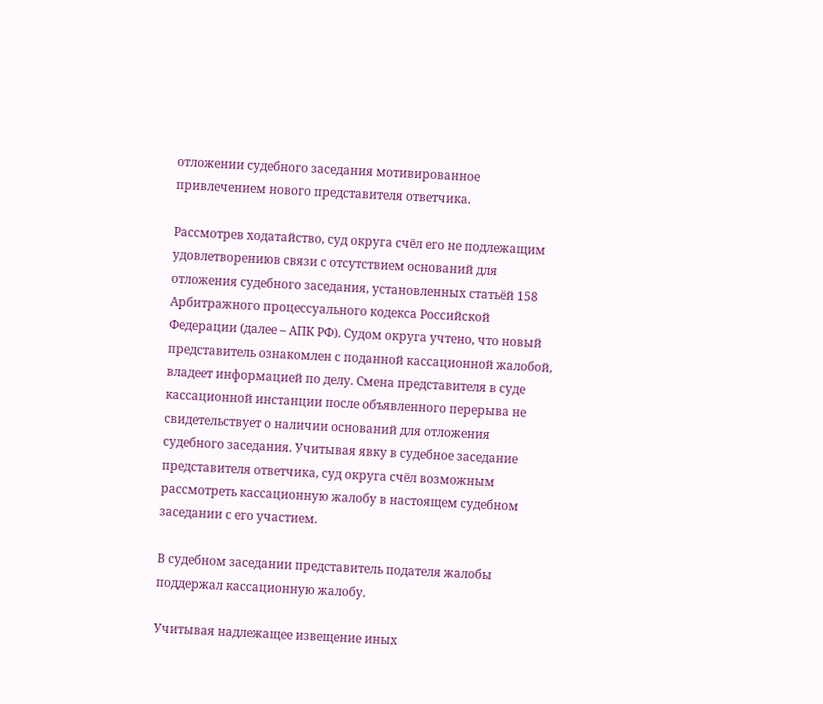отложении судебного заседания мотивированное привлечением нового представителя ответчика.

Рассмотрев ходатайство, суд округа счёл его не подлежащим удовлетворениюв связи с отсутствием оснований для отложения судебного заседания, установленных статьёй 158 Арбитражного процессуального кодекса Российской Федерации (далее – АПК РФ). Судом округа учтено, что новый представитель ознакомлен с поданной кассационной жалобой, владеет информацией по делу. Смена представителя в суде кассационной инстанции после объявленного перерыва не свидетельствует о наличии оснований для отложения судебного заседания. Учитывая явку в судебное заседание представителя ответчика, суд округа счёл возможным рассмотреть кассационную жалобу в настоящем судебном заседании с его участием.

В судебном заседании представитель подателя жалобы поддержал кассационную жалобу.

Учитывая надлежащее извещение иных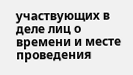участвующих в деле лиц о времени и месте проведения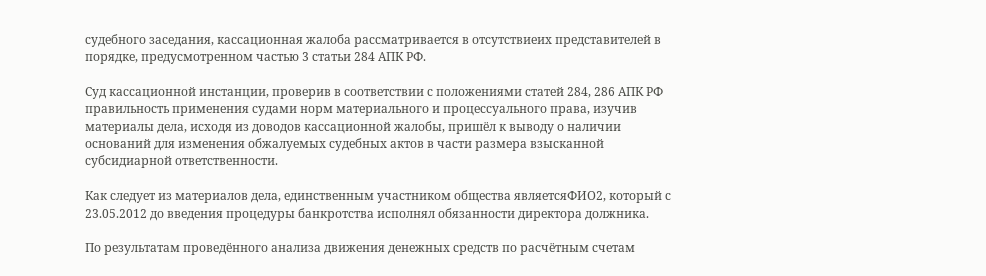судебного заседания, кассационная жалоба рассматривается в отсутствиеих представителей в порядке, предусмотренном частью 3 статьи 284 АПК РФ.

Суд кассационной инстанции, проверив в соответствии с положениями статей 284, 286 АПК РФ правильность применения судами норм материального и процессуального права, изучив материалы дела, исходя из доводов кассационной жалобы, пришёл к выводу о наличии оснований для изменения обжалуемых судебных актов в части размера взысканной субсидиарной ответственности.

Как следует из материалов дела, единственным участником общества являетсяФИО2, который с 23.05.2012 до введения процедуры банкротства исполнял обязанности директора должника.

По результатам проведённого анализа движения денежных средств по расчётным счетам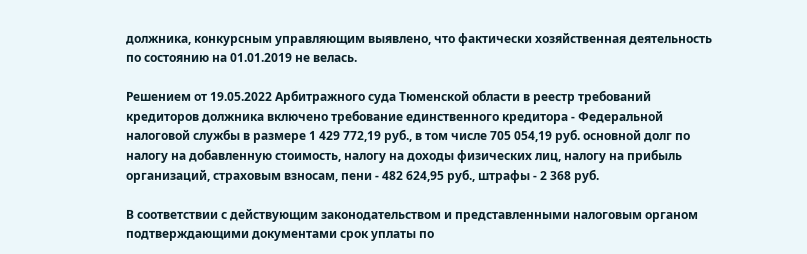должника, конкурсным управляющим выявлено, что фактически хозяйственная деятельность по состоянию на 01.01.2019 не велась.

Решением от 19.05.2022 Арбитражного суда Тюменской области в реестр требований кредиторов должника включено требование единственного кредитора - Федеральной налоговой службы в размере 1 429 772,19 руб., в том числе 705 054,19 руб. основной долг по налогу на добавленную стоимость, налогу на доходы физических лиц, налогу на прибыль организаций, страховым взносам, пени - 482 624,95 руб., штрафы - 2 368 руб.

В соответствии с действующим законодательством и представленными налоговым органом подтверждающими документами срок уплаты по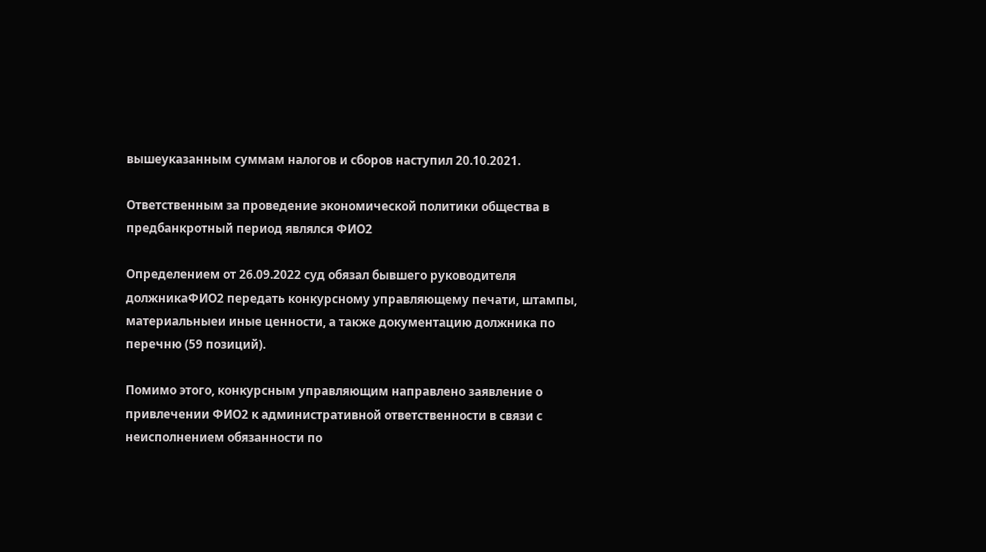вышеуказанным суммам налогов и сборов наступил 20.10.2021.

Ответственным за проведение экономической политики общества в предбанкротный период являлся ФИО2

Определением от 26.09.2022 суд обязал бывшего руководителя должникаФИО2 передать конкурсному управляющему печати, штампы, материальныеи иные ценности, а также документацию должника по перечню (59 позиций).

Помимо этого, конкурсным управляющим направлено заявление о привлечении ФИО2 к административной ответственности в связи с неисполнением обязанности по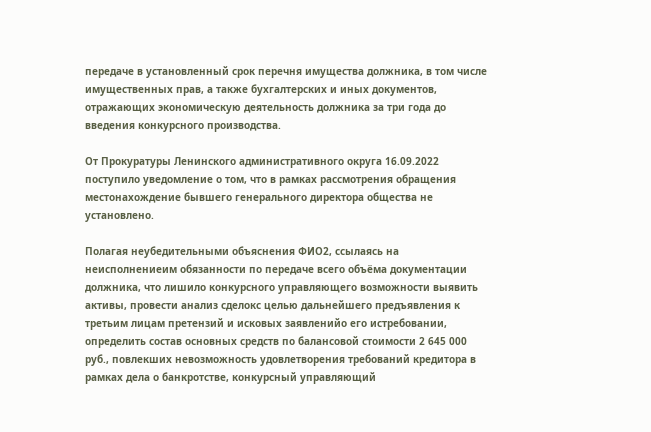передаче в установленный срок перечня имущества должника, в том числе имущественных прав, а также бухгалтерских и иных документов, отражающих экономическую деятельность должника за три года до введения конкурсного производства.

От Прокуратуры Ленинского административного округа 16.09.2022 поступило уведомление о том, что в рамках рассмотрения обращения местонахождение бывшего генерального директора общества не установлено.

Полагая неубедительными объяснения ФИО2, ссылаясь на неисполнениеим обязанности по передаче всего объёма документации должника, что лишило конкурсного управляющего возможности выявить активы, провести анализ сделокс целью дальнейшего предъявления к третьим лицам претензий и исковых заявленийо его истребовании, определить состав основных средств по балансовой стоимости 2 645 000 руб., повлекших невозможность удовлетворения требований кредитора в рамках дела о банкротстве, конкурсный управляющий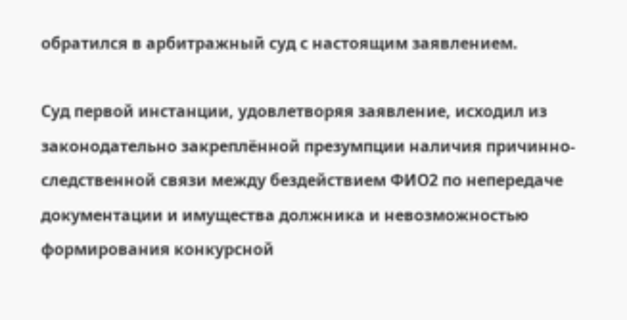обратился в арбитражный суд с настоящим заявлением.

Суд первой инстанции, удовлетворяя заявление, исходил из законодательно закреплённой презумпции наличия причинно-следственной связи между бездействием ФИО2 по непередаче документации и имущества должника и невозможностью формирования конкурсной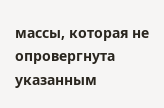массы, которая не опровергнута указанным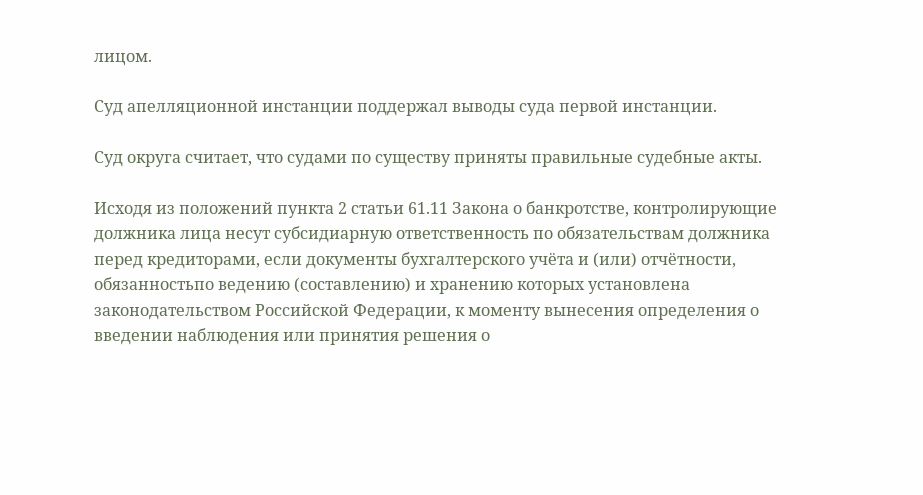лицом.

Суд апелляционной инстанции поддержал выводы суда первой инстанции.

Суд округа считает, что судами по существу приняты правильные судебные акты.

Исходя из положений пункта 2 статьи 61.11 Закона о банкротстве, контролирующие должника лица несут субсидиарную ответственность по обязательствам должника перед кредиторами, если документы бухгалтерского учёта и (или) отчётности, обязанностьпо ведению (составлению) и хранению которых установлена законодательством Российской Федерации, к моменту вынесения определения о введении наблюдения или принятия решения о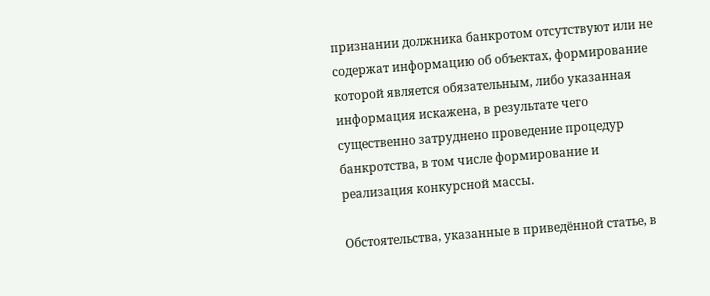признании должника банкротом отсутствуют или не содержат информацию об объектах, формирование которой является обязательным, либо указанная информация искажена, в результате чего существенно затруднено проведение процедур банкротства, в том числе формирование и реализация конкурсной массы.

Обстоятельства, указанные в приведённой статье, в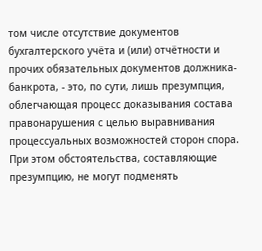том числе отсутствие документов бухгалтерского учёта и (или) отчётности и прочих обязательных документов должника-банкрота, - это, по сути, лишь презумпция, облегчающая процесс доказывания состава правонарушения с целью выравнивания процессуальных возможностей сторон спора. При этом обстоятельства, составляющие презумпцию, не могут подменять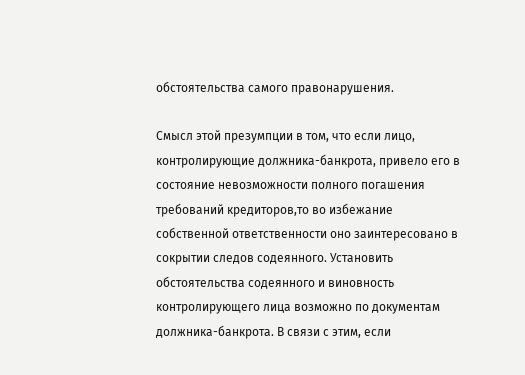обстоятельства самого правонарушения.

Смысл этой презумпции в том, что если лицо, контролирующие должника-банкрота, привело его в состояние невозможности полного погашения требований кредиторов,то во избежание собственной ответственности оно заинтересовано в сокрытии следов содеянного. Установить обстоятельства содеянного и виновность контролирующего лица возможно по документам должника-банкрота. В связи с этим, если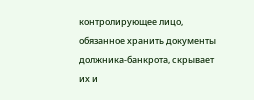контролирующее лицо, обязанное хранить документы должника-банкрота, скрывает их и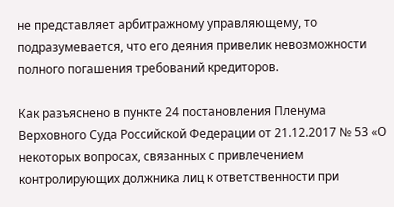не представляет арбитражному управляющему, то подразумевается, что его деяния привелик невозможности полного погашения требований кредиторов.

Как разъяснено в пункте 24 постановления Пленума Верховного Суда Российской Федерации от 21.12.2017 № 53 «О некоторых вопросах, связанных с привлечением контролирующих должника лиц к ответственности при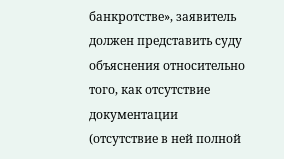банкротстве», заявитель должен представить суду объяснения относительно того, как отсутствие документации (отсутствие в ней полной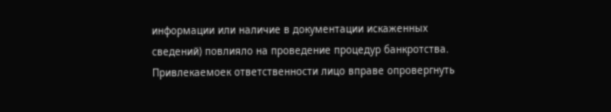информации или наличие в документации искаженных сведений) повлияло на проведение процедур банкротства. Привлекаемоек ответственности лицо вправе опровергнуть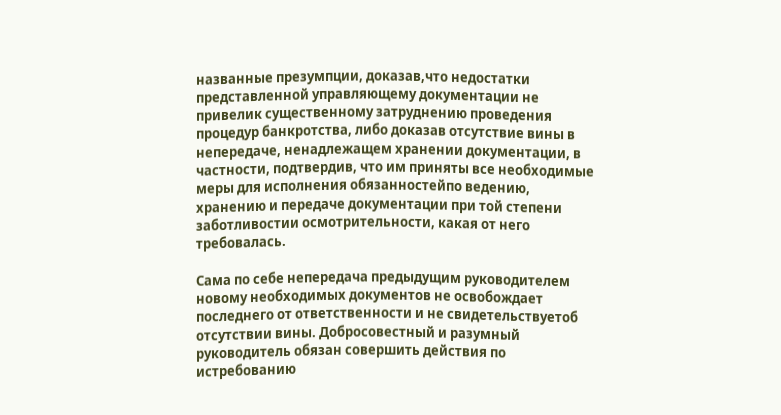названные презумпции, доказав,что недостатки представленной управляющему документации не привелик существенному затруднению проведения процедур банкротства, либо доказав отсутствие вины в непередаче, ненадлежащем хранении документации, в частности, подтвердив, что им приняты все необходимые меры для исполнения обязанностейпо ведению, хранению и передаче документации при той степени заботливостии осмотрительности, какая от него требовалась.

Сама по себе непередача предыдущим руководителем новому необходимых документов не освобождает последнего от ответственности и не свидетельствуетоб отсутствии вины. Добросовестный и разумный руководитель обязан совершить действия по истребованию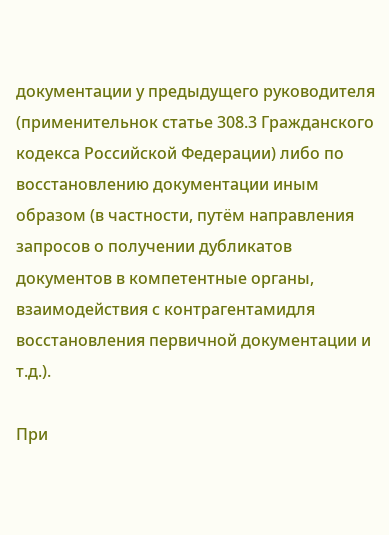документации у предыдущего руководителя (применительнок статье 308.3 Гражданского кодекса Российской Федерации) либо по восстановлению документации иным образом (в частности, путём направления запросов о получении дубликатов документов в компетентные органы, взаимодействия с контрагентамидля восстановления первичной документации и т.д.).

При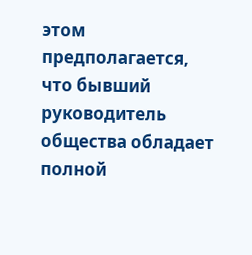этом предполагается, что бывший руководитель общества обладает полной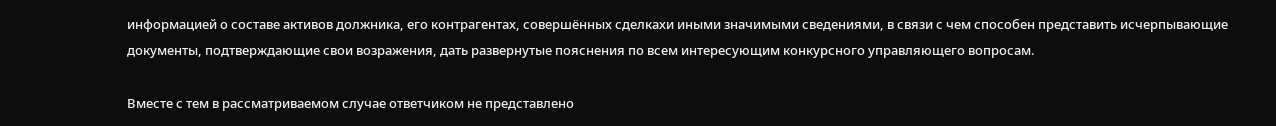информацией о составе активов должника, его контрагентах, совершённых сделкахи иными значимыми сведениями, в связи с чем способен представить исчерпывающие документы, подтверждающие свои возражения, дать развернутые пояснения по всем интересующим конкурсного управляющего вопросам.

Вместе с тем в рассматриваемом случае ответчиком не представлено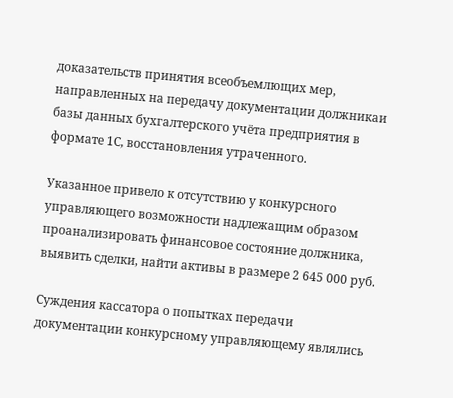доказательств принятия всеобъемлющих мер, направленных на передачу документации должникаи базы данных бухгалтерского учёта предприятия в формате 1С, восстановления утраченного.

Указанное привело к отсутствию у конкурсного управляющего возможности надлежащим образом проанализировать финансовое состояние должника, выявить сделки, найти активы в размере 2 645 000 руб.

Суждения кассатора о попытках передачи документации конкурсному управляющему являлись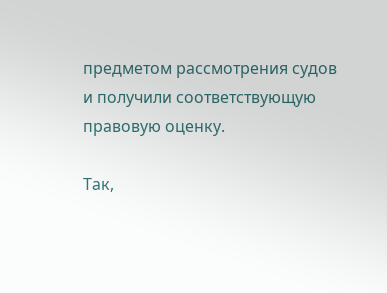предметом рассмотрения судов и получили соответствующую правовую оценку.

Так,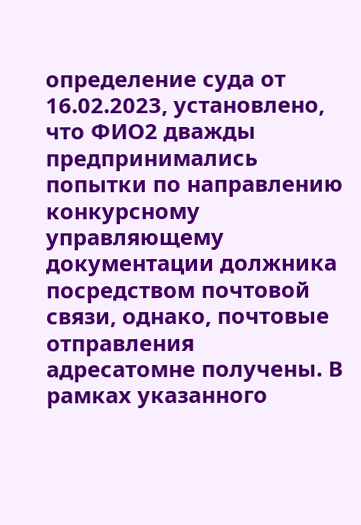определение суда от 16.02.2023, установлено, что ФИО2 дважды предпринимались попытки по направлению конкурсному управляющему документации должника посредством почтовой связи, однако, почтовые отправления адресатомне получены. В рамках указанного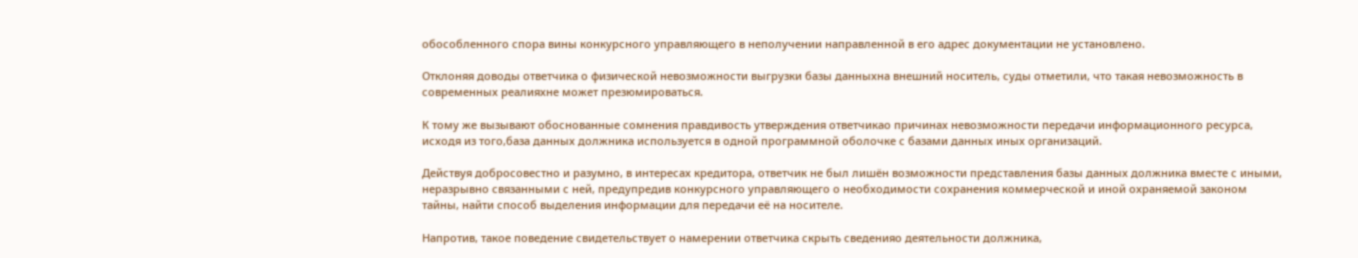обособленного спора вины конкурсного управляющего в неполучении направленной в его адрес документации не установлено.

Отклоняя доводы ответчика о физической невозможности выгрузки базы данныхна внешний носитель, суды отметили, что такая невозможность в современных реалияхне может презюмироваться.

К тому же вызывают обоснованные сомнения правдивость утверждения ответчикао причинах невозможности передачи информационного ресурса, исходя из того,база данных должника используется в одной программной оболочке с базами данных иных организаций.

Действуя добросовестно и разумно, в интересах кредитора, ответчик не был лишён возможности представления базы данных должника вместе с иными, неразрывно связанными с ней, предупредив конкурсного управляющего о необходимости сохранения коммерческой и иной охраняемой законом тайны, найти способ выделения информации для передачи её на носителе.

Напротив, такое поведение свидетельствует о намерении ответчика скрыть сведенияо деятельности должника,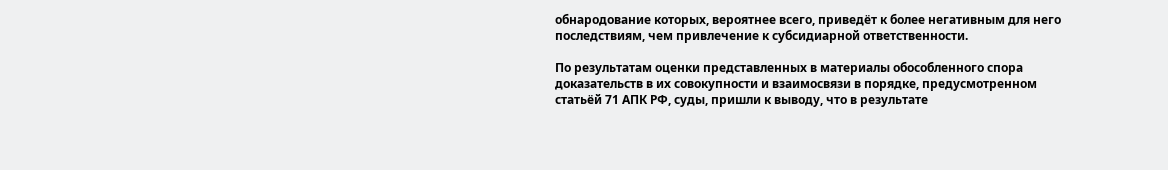обнародование которых, вероятнее всего, приведёт к более негативным для него последствиям, чем привлечение к субсидиарной ответственности.

По результатам оценки представленных в материалы обособленного спора доказательств в их совокупности и взаимосвязи в порядке, предусмотренном статьёй 71 АПК РФ, суды, пришли к выводу, что в результате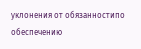уклонения от обязанностипо обеспечению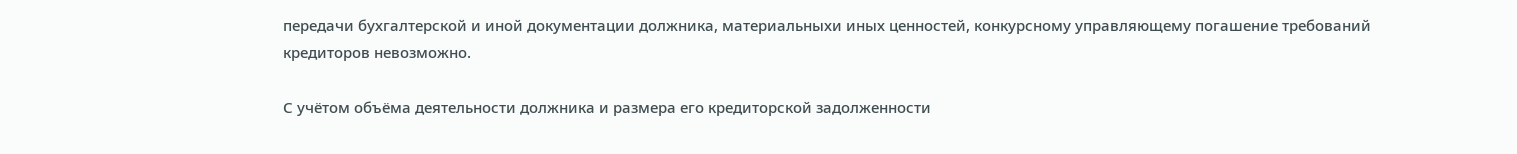передачи бухгалтерской и иной документации должника, материальныхи иных ценностей, конкурсному управляющему погашение требований кредиторов невозможно.

С учётом объёма деятельности должника и размера его кредиторской задолженности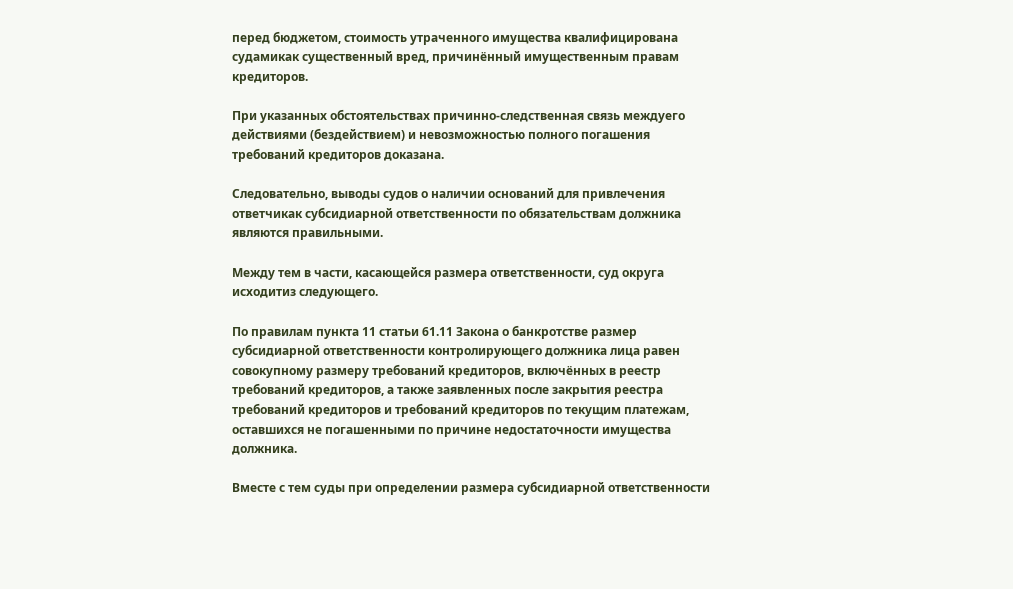перед бюджетом, стоимость утраченного имущества квалифицирована судамикак существенный вред, причинённый имущественным правам кредиторов.

При указанных обстоятельствах причинно-следственная связь междуего действиями (бездействием) и невозможностью полного погашения требований кредиторов доказана.

Следовательно, выводы судов о наличии оснований для привлечения ответчикак субсидиарной ответственности по обязательствам должника являются правильными.

Между тем в части, касающейся размера ответственности, суд округа исходитиз следующего.

По правилам пункта 11 статьи 61.11 Закона о банкротстве размер субсидиарной ответственности контролирующего должника лица равен совокупному размеру требований кредиторов, включённых в реестр требований кредиторов, а также заявленных после закрытия реестра требований кредиторов и требований кредиторов по текущим платежам, оставшихся не погашенными по причине недостаточности имущества должника.

Вместе с тем суды при определении размера субсидиарной ответственности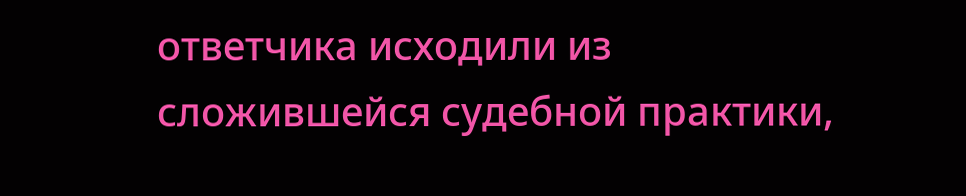ответчика исходили из сложившейся судебной практики,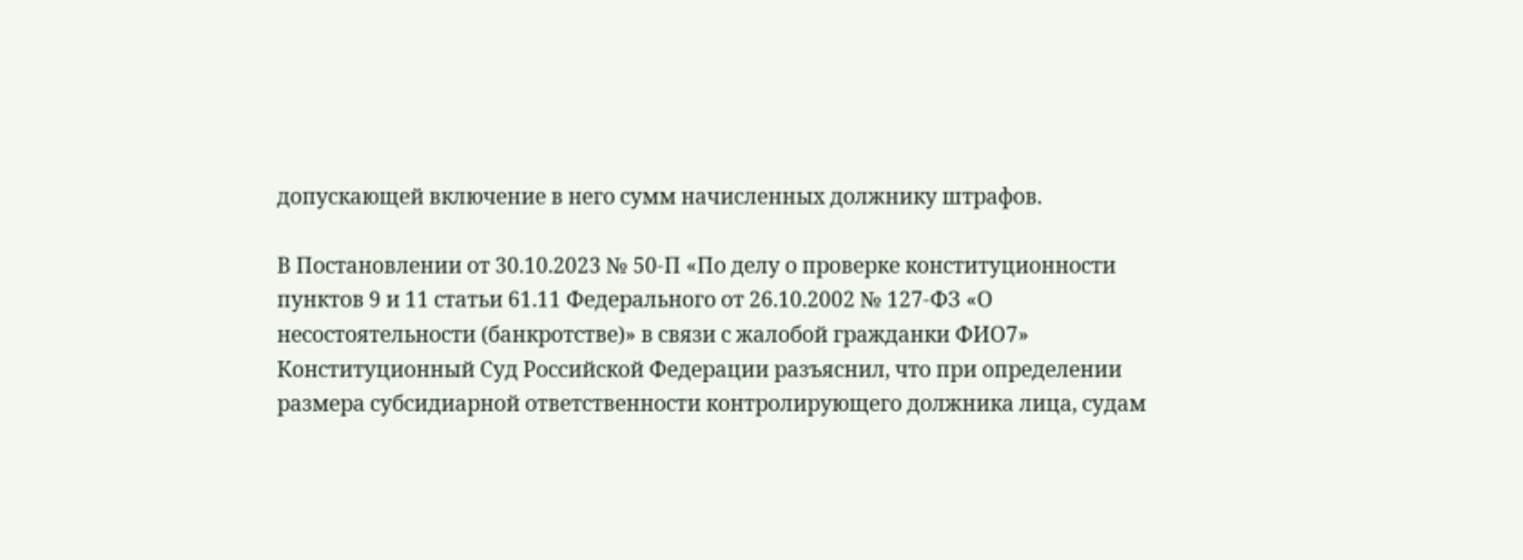допускающей включение в него сумм начисленных должнику штрафов.

В Постановлении от 30.10.2023 № 50-П «По делу о проверке конституционности пунктов 9 и 11 статьи 61.11 Федерального от 26.10.2002 № 127-ФЗ «О несостоятельности (банкротстве)» в связи с жалобой гражданки ФИО7» Конституционный Суд Российской Федерации разъяснил, что при определении размера субсидиарной ответственности контролирующего должника лица, судам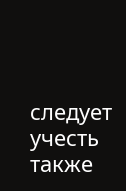следует учесть также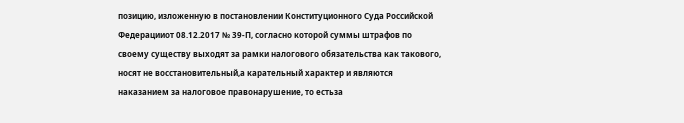позицию, изложенную в постановлении Конституционного Суда Российской Федерацииот 08.12.2017 № 39-П, согласно которой суммы штрафов по своему существу выходят за рамки налогового обязательства как такового, носят не восстановительный,а карательный характер и являются наказанием за налоговое правонарушение, то естьза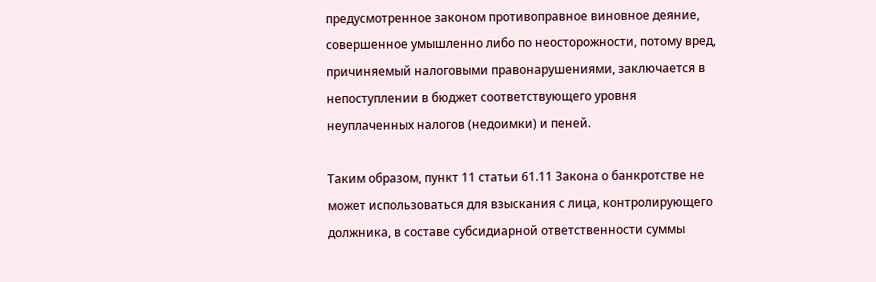предусмотренное законом противоправное виновное деяние, совершенное умышленно либо по неосторожности, потому вред, причиняемый налоговыми правонарушениями, заключается в непоступлении в бюджет соответствующего уровня неуплаченных налогов (недоимки) и пеней.

Таким образом, пункт 11 статьи 61.11 Закона о банкротстве не может использоваться для взыскания с лица, контролирующего должника, в составе субсидиарной ответственности суммы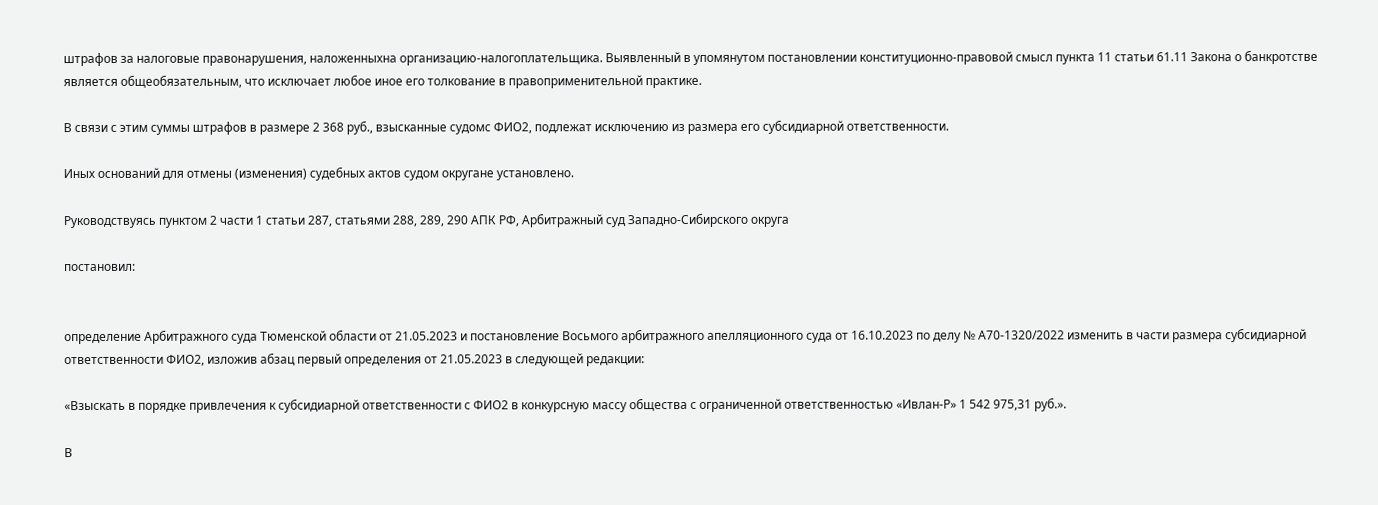штрафов за налоговые правонарушения, наложенныхна организацию-налогоплательщика. Выявленный в упомянутом постановлении конституционно-правовой смысл пункта 11 статьи 61.11 Закона о банкротстве является общеобязательным, что исключает любое иное его толкование в правоприменительной практике.

В связи с этим суммы штрафов в размере 2 368 руб., взысканные судомс ФИО2, подлежат исключению из размера его субсидиарной ответственности.

Иных оснований для отмены (изменения) судебных актов судом округане установлено.

Руководствуясь пунктом 2 части 1 статьи 287, статьями 288, 289, 290 АПК РФ, Арбитражный суд Западно-Сибирского округа

постановил:


определение Арбитражного суда Тюменской области от 21.05.2023 и постановление Восьмого арбитражного апелляционного суда от 16.10.2023 по делу № А70-1320/2022 изменить в части размера субсидиарной ответственности ФИО2, изложив абзац первый определения от 21.05.2023 в следующей редакции:

«Взыскать в порядке привлечения к субсидиарной ответственности с ФИО2 в конкурсную массу общества с ограниченной ответственностью «Ивлан-Р» 1 542 975,31 руб.».

В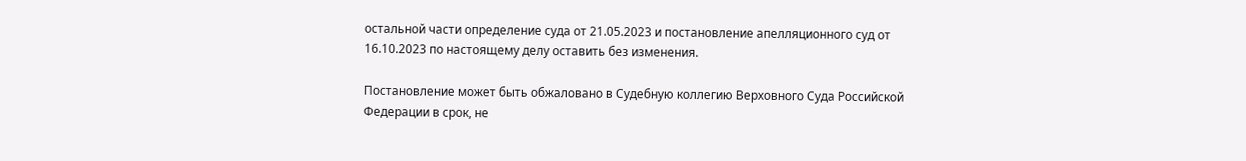остальной части определение суда от 21.05.2023 и постановление апелляционного суд от 16.10.2023 по настоящему делу оставить без изменения.

Постановление может быть обжаловано в Судебную коллегию Верховного Суда Российской Федерации в срок, не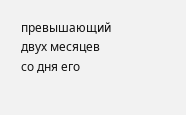превышающий двух месяцев со дня его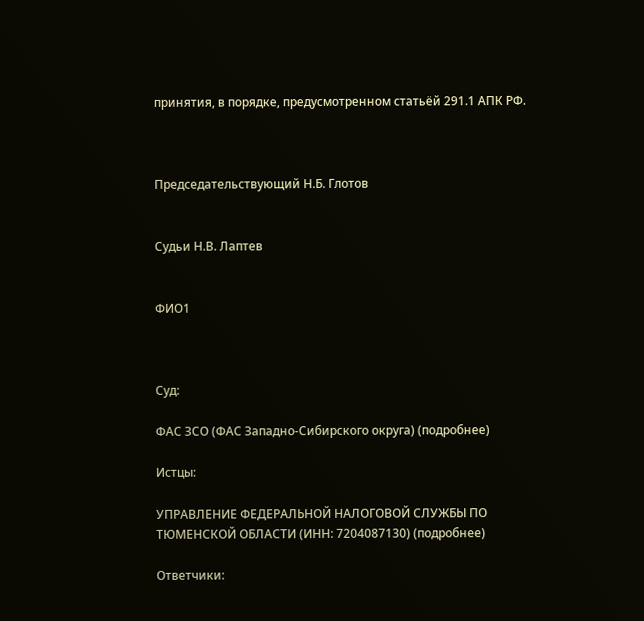принятия, в порядке, предусмотренном статьёй 291.1 АПК РФ.



Председательствующий Н.Б. Глотов


Судьи Н.В. Лаптев


ФИО1



Суд:

ФАС ЗСО (ФАС Западно-Сибирского округа) (подробнее)

Истцы:

УПРАВЛЕНИЕ ФЕДЕРАЛЬНОЙ НАЛОГОВОЙ СЛУЖБЫ ПО ТЮМЕНСКОЙ ОБЛАСТИ (ИНН: 7204087130) (подробнее)

Ответчики: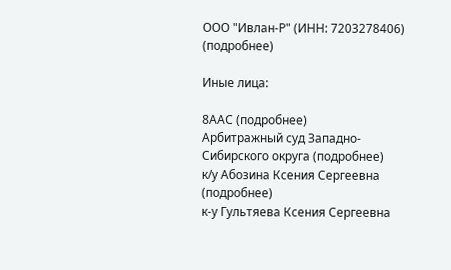ООО "Ивлан-Р" (ИНН: 7203278406) (подробнее)

Иные лица:

8ААС (подробнее)
Арбитражный суд Западно-Сибирского округа (подробнее)
к/у Абозина Ксения Сергеевна (подробнее)
к-у Гультяева Ксения Сергеевна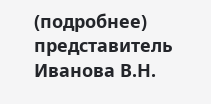(подробнее)
представитель Иванова В.Н.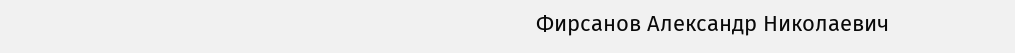Фирсанов Александр Николаевич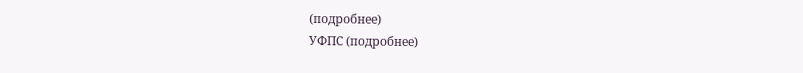(подробнее)
УФПС (подробнее)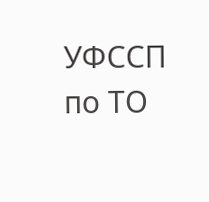УФССП по ТО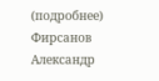(подробнее)
Фирсанов Александр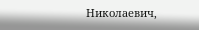Николаевич,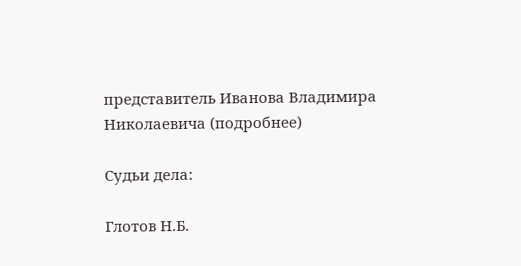представитель Иванова Владимира Николаевича (подробнее)

Судьи дела:

Глотов Н.Б.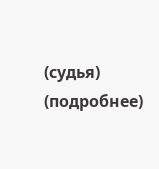(судья) (подробнее)